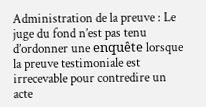Administration de la preuve : Le juge du fond n’est pas tenu d’ordonner une enquête lorsque la preuve testimoniale est irrecevable pour contredire un acte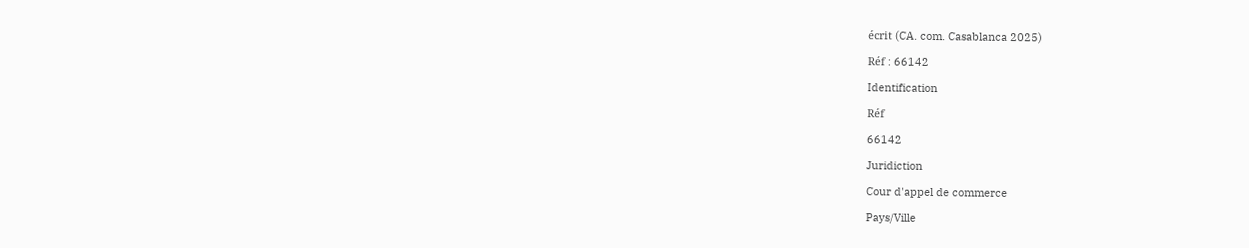écrit (CA. com. Casablanca 2025)

Réf : 66142

Identification

Réf

66142

Juridiction

Cour d'appel de commerce

Pays/Ville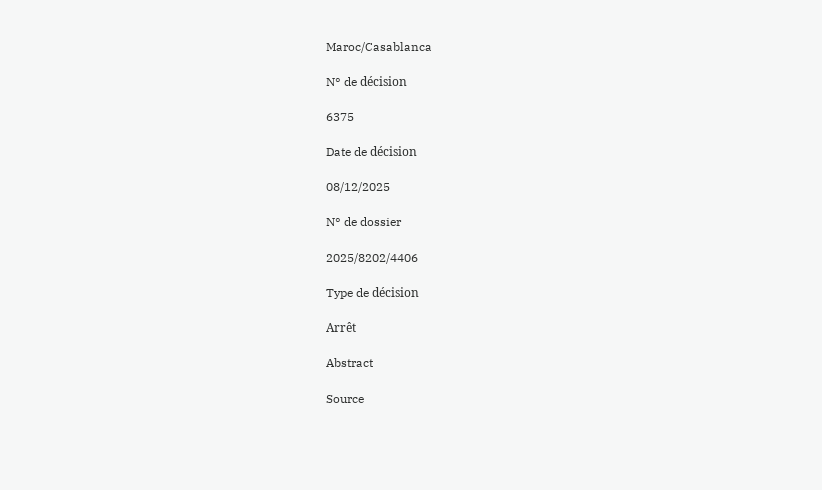Maroc/Casablanca

N° de décision

6375

Date de décision

08/12/2025

N° de dossier

2025/8202/4406

Type de décision

Arrêt

Abstract

Source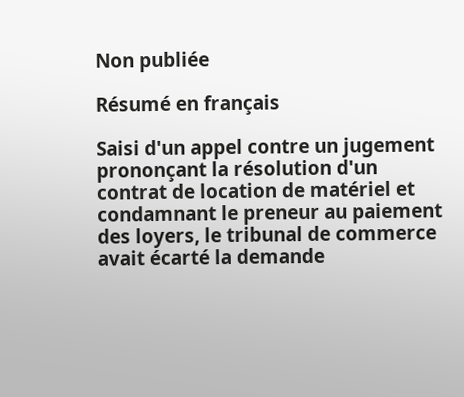Non publiée

Résumé en français

Saisi d'un appel contre un jugement prononçant la résolution d'un contrat de location de matériel et condamnant le preneur au paiement des loyers, le tribunal de commerce avait écarté la demande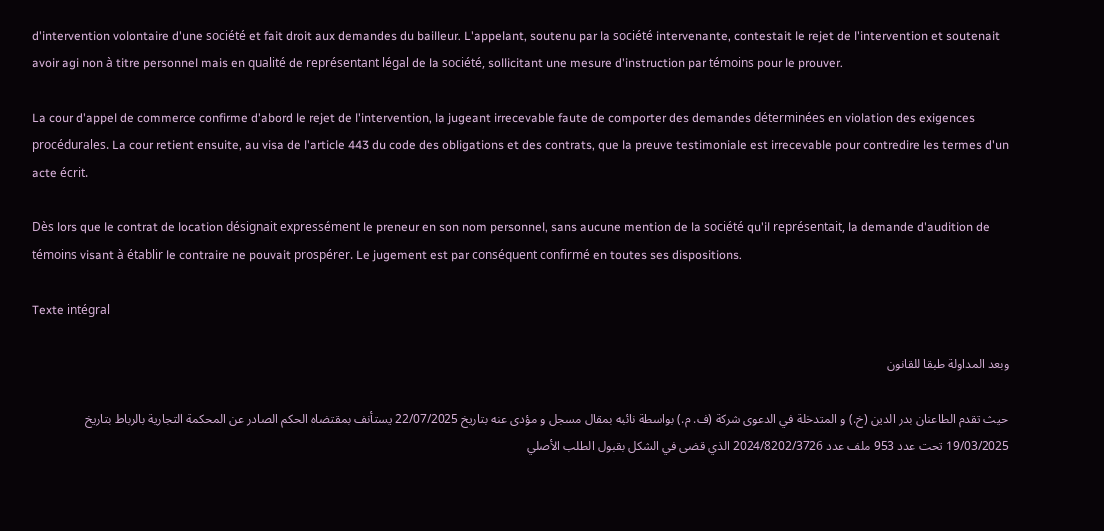d'intervention volontaire d'une société et fait droit aux demandes du bailleur. L'appelant, soutenu par la société intervenante, contestait le rejet de l'intervention et soutenait avoir agi non à titre personnel mais en qualité de représentant légal de la société, sollicitant une mesure d'instruction par témoins pour le prouver.

La cour d'appel de commerce confirme d'abord le rejet de l'intervention, la jugeant irrecevable faute de comporter des demandes déterminées en violation des exigences procédurales. La cour retient ensuite, au visa de l'article 443 du code des obligations et des contrats, que la preuve testimoniale est irrecevable pour contredire les termes d'un acte écrit.

Dès lors que le contrat de location désignait expressément le preneur en son nom personnel, sans aucune mention de la société qu'il représentait, la demande d'audition de témoins visant à établir le contraire ne pouvait prospérer. Le jugement est par conséquent confirmé en toutes ses dispositions.

Texte intégral

وبعد المداولة طبقا للقانون

حيث تقدم الطاعنان بدر الدين (خ.) و المتدخلة في الدعوى شركة (ف. م.) بواسطة نائبه بمقال مسجل و مؤدى عنه بتاريخ 22/07/2025 يستأنف بمقتضاه الحكم الصادر عن المحكمة التجارية بالرباط بتاريخ 19/03/2025 تحت عدد 953 ملف عدد 2024/8202/3726 الذي قضى في الشكل بقبول الطلب الأصلي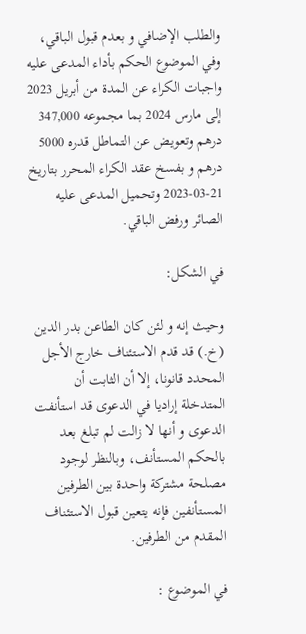والطلب الإضافي و بعدم قبول الباقي، وفي الموضوع الحكم بأداء المدعى عليه واجبات الكراء عن المدة من أبريل 2023 إلى مارس 2024 بما مجموعه 347,000 درهم وتعويض عن التماطل قدره 5000 درهم و بفسخ عقد الكراء المحرر بتاريخ 21-03-2023 وتحميل المدعى عليه الصائر ورفض الباقي.

في الشكل:

وحيث إنه و لئن كان الطاعن بدر الدين (خ.) قد قدم الاستئناف خارج الأجل المحدد قانونا، إلا أن الثابت أن المتدخلة إراديا في الدعوى قد استأنفت الدعوى و أنها لا زالت لم تبلغ بعد بالحكم المستأنف، وبالنظر لوجود مصلحة مشتركة واحدة بين الطرفين المستأنفين فإنه يتعين قبول الاستئناف المقدم من الطرفين.

في الموضوع :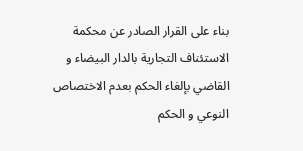بناء على القرار الصادر عن محكمة الاستئناف التجارية بالدار البيضاء و القاضي بإلغاء الحكم بعدم الاختصاص النوعي و الحكم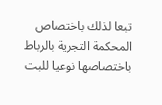تبعا لذلك باختصاص المحكمة التجرية بالرباط باختصاصها نوعيا للبت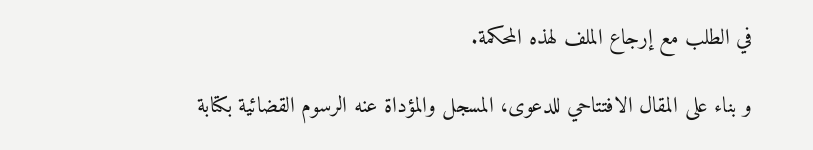في الطلب مع إرجاع الملف لهذه المحكمة.

و بناء على المقال الافتتاحي للدعوى، المسجل والمؤداة عنه الرسوم القضائية بكتابة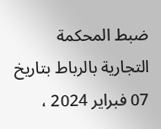ضبط المحكمة التجارية بالرباط بتاريخ 07 فبراير 2024 ،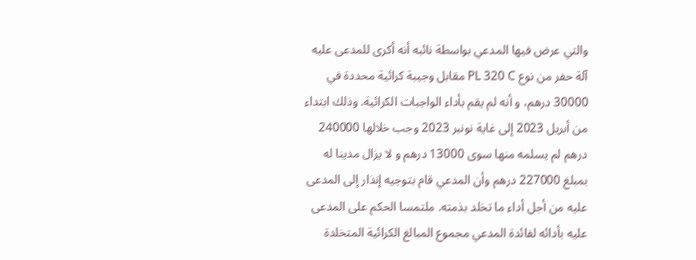والتي عرض فيها المدعي بواسطة نائبه أنه أكرى للمدعى عليه آلة حفر من نوع PL 320 C مقابل وجيبة كرائية محددة في 30000 درهم، و أنه لم يقم بأداء الواجبات الكرائية. وذلك ابتداء من أبريل 2023 إلى غاية نونبر 2023 وجب خلالها 240000 درهم لم يسلمه منها سوى 13000 درهم و لا يزال مدينا له بمبلغ 227000 درهم وأن المدعي قام بتوجيه إنذار إلى المدعى عليه من أجل أداء ما تخلد بذمته. ملتمسا الحكم على المدعى عليه بأدائه لفائدة المدعي مجموع المبالغ الكرائية المتخلدة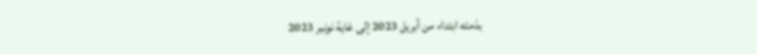بذمته ابتداء من أبريل 2023 إلى غاية نونبر 2023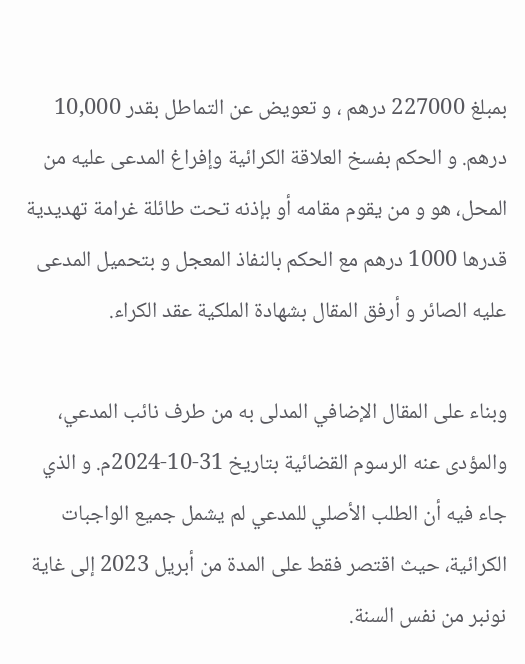بمبلغ 227000 درهم ، و تعويض عن التماطل بقدر 10,000 درهم. و الحكم بفسخ العلاقة الكرائية وإفراغ المدعى عليه من المحل، هو و من يقوم مقامه أو بإذنه تحت طائلة غرامة تهديدية قدرها 1000 درهم مع الحكم بالنفاذ المعجل و بتحميل المدعى عليه الصائر و أرفق المقال بشهادة الملكية عقد الكراء.

وبناء على المقال الإضافي المدلى به من طرف نائب المدعي، والمؤدى عنه الرسوم القضائية بتاريخ 31-10-2024م. و الذي جاء فيه أن الطلب الأصلي للمدعي لم يشمل جميع الواجبات الكرائية، حيث اقتصر فقط على المدة من أبريل 2023 إلى غاية نونبر من نفس السنة.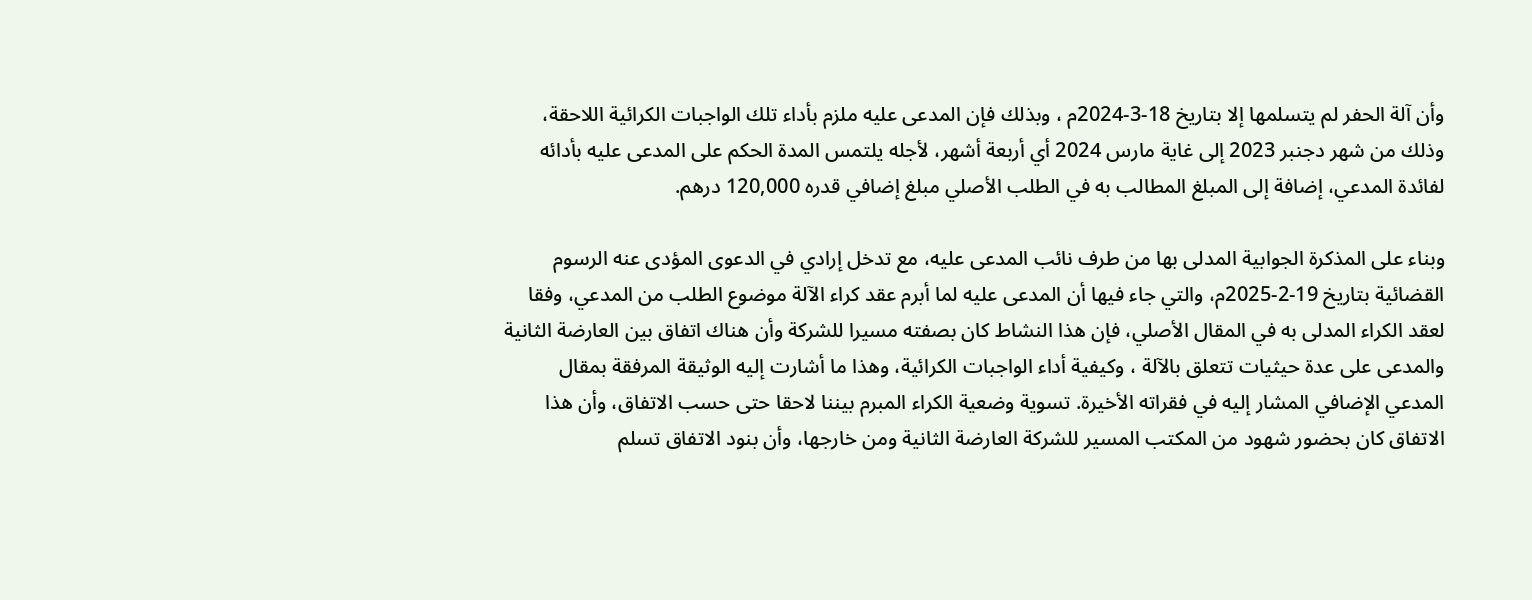وأن آلة الحفر لم يتسلمها إلا بتاريخ 18-3-2024م ، وبذلك فإن المدعى عليه ملزم بأداء تلك الواجبات الكرائية اللاحقة، وذلك من شهر دجنبر 2023 إلى غاية مارس 2024 أي أربعة أشهر، لأجله يلتمس المدة الحكم على المدعى عليه بأدائه لفائدة المدعي، إضافة إلى المبلغ المطالب به في الطلب الأصلي مبلغ إضافي قدره 120,000 درهم.

وبناء على المذكرة الجوابية المدلى بها من طرف نائب المدعى عليه، مع تدخل إرادي في الدعوى المؤدى عنه الرسوم القضائية بتاريخ 19-2-2025م، والتي جاء فيها أن المدعى عليه لما أبرم عقد كراء الآلة موضوع الطلب من المدعي، وفقا لعقد الكراء المدلى به في المقال الأصلي، فإن هذا النشاط كان بصفته مسيرا للشركة وأن هناك اتفاق بين العارضة الثانية والمدعى على عدة حيثيات تتعلق بالآلة ، وكيفية أداء الواجبات الكرائية، وهذا ما أشارت إليه الوثيقة المرفقة بمقال المدعي الإضافي المشار إليه في فقراته الأخيرة. تسوية وضعية الكراء المبرم بيننا لاحقا حتى حسب الاتفاق، وأن هذا الاتفاق كان بحضور شهود من المكتب المسير للشركة العارضة الثانية ومن خارجها، وأن بنود الاتفاق تسلم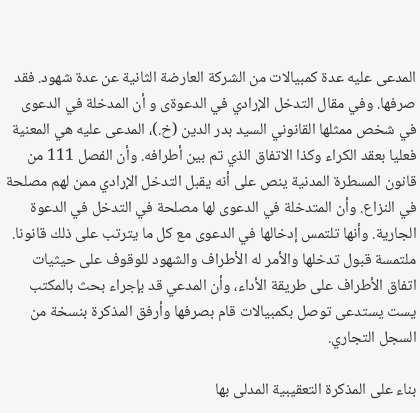المدعى عليه عدة كمبيالات من الشركة العارضة الثانية عن عدة شهود. فقد صرفها. وفي مقال التدخل الإرادي في الدعوةى و أن المدخلة في الدعوى في شخص ممثلها القانوني السيد بدر الدين (خ.)، المدعى عليه هي المعنية فعليا بعقد الكراء وكذا الاتفاق الذي تم بين أطرافه. وأن الفصل 111 من قانون المسطرة المدنية ينص على أنه يقبل التدخل الإرادي ممن لهم مصلحة في النزاع. وأن المتدخلة في الدعوى لها مصلحة في التدخل في الدعوة الجارية. وأنها تلتمس إدخالها في الدعوى مع كل ما يترتب على ذلك قانونا. ملتمسة قبول تدخلها والأمر له الأطراف والشهود للوقوف على حيثيات اتفاق الأطراف على طريقة الأداء، وأن المدعي قد بإجراء بحث بالمكتب يست يستدعى توصل بكمبيالات قام بصرفها وأرفق المذكرة بنسخة من السجل التجاري.

بناء على المذكرة التعقيبية المدلى بها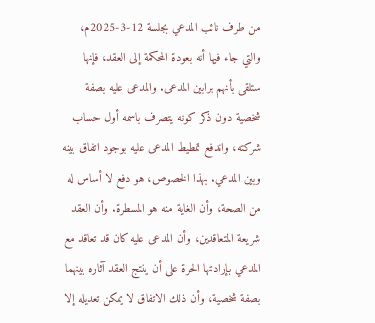من طرف نائب المدعي بجلسة 12-3-2025م، والتي جاء فيها أنه بعودة المحكمة إلى العقد، فإنها ستلقى بأنهم برابين المدعى. والمدعى عليه بصفة شخصية دون ذكر كونه يتصرف باسمه أول حساب شركته، واندفع تمطيط المدعى عليه بوجود اتفاق بينه وبين المدعي. بهذا الخصوص، هو دفع لا أساس له من الصحة، وأن الغاية منه هو المسطرة. وأن العقد شريعة المتعاقدين، وأن المدعى عليه كان قد تعاقد مع المدعي بإرادتها الحرة على أن ينتج العقد آثاره بينهما بصفة شخصية، وأن ذلك الاتفاق لا يمكن تعديله إلا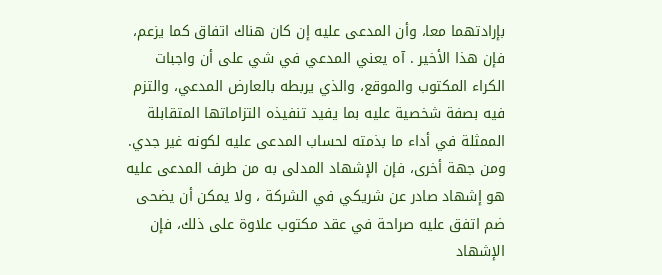بإرادتهما معا، وأن المدعى عليه إن كان هناك اتفاق كما يزعم، فإن هذا الأخير . آه يعني المدعي في شي على أن واجبات الكراء المكتوب والموقع، والذي يربطه بالعارض المدعي، والتزم فيه بصفة شخصية عليه بما يفيد تنفيذه التزاماتها المتقابلة الممثلة في أداء ما بذمته لحساب المدعى عليه لكونه غير جدي. ومن جهة أخرى، فإن الإشهاد المدلى به من طرف المدعى عليه هو إشهاد صادر عن شريكي في الشركة ، ولا يمكن أن يضحى ضم اتفق عليه صراحة في عقد مكتوب علاوة على ذلك، فإن الإشهاد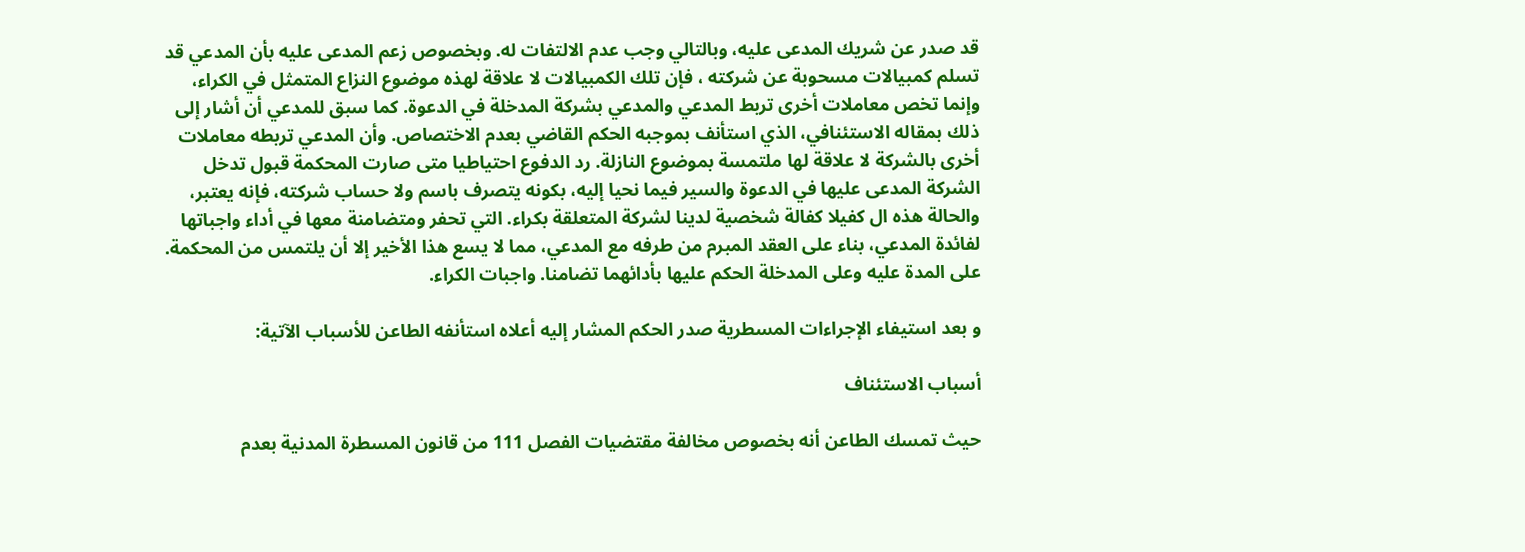قد صدر عن شريك المدعى عليه، وبالتالي وجب عدم الالتفات له. وبخصوص زعم المدعى عليه بأن المدعي قد تسلم كمبيالات مسحوبة عن شركته ، فإن تلك الكمبيالات لا علاقة لهذه موضوع النزاع المتمثل في الكراء، وإنما تخص معاملات أخرى تربط المدعي والمدعي بشركة المدخلة في الدعوة. كما سبق للمدعي أن أشار إلى ذلك بمقاله الاستئنافي، الذي استأنف بموجبه الحكم القاضي بعدم الاختصاص. وأن المدعي تربطه معاملات أخرى بالشركة لا علاقة لها ملتمسة بموضوع النازلة. رد الدفوع احتياطيا متى صارت المحكمة قبول تدخل الشركة المدعى عليها في الدعوة والسير فيما نحيا إليه، بكونه يتصرف باسم ولا حساب شركته، فإنه يعتبر، والحالة هذه ال كفيلا كفالة شخصية لدينا لشركة المتعلقة بكراء. التي تحفر ومتضامنة معها في أداء واجباتها لفائدة المدعي، بناء على العقد المبرم من طرفه مع المدعي، مما لا يسع هذا الأخير إلا أن يلتمس من المحكمة. على المدة عليه وعلى المدخلة الحكم عليها بأدائهما تضامنا. واجبات الكراء.

و بعد استيفاء الإجراءات المسطرية صدر الحكم المشار إليه أعلاه استأنفه الطاعن للأسباب الآتية:

أسباب الاستئناف

حيث تمسك الطاعن أنه بخصوص مخالفة مقتضيات الفصل 111 من قانون المسطرة المدنية بعدم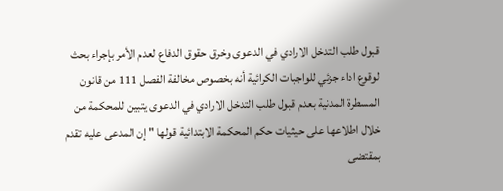قبول طلب التدخل الارادي في الدعوى وخرق حقوق الدفاع لعدم الأمر بإجراء بحث لوقوع اداء جزئي للواجبات الكرائية أنه بخصوص مخالفة الفصل 111 من قانون المسطرة المدنية بعدم قبول طلب التدخل الارادي في الدعوى يتبين للمحكمة من خلال اطلاعها على حيثيات حكم المحكمة الابتدائية قولها " إن المدعى عليه تقدم بمقتضى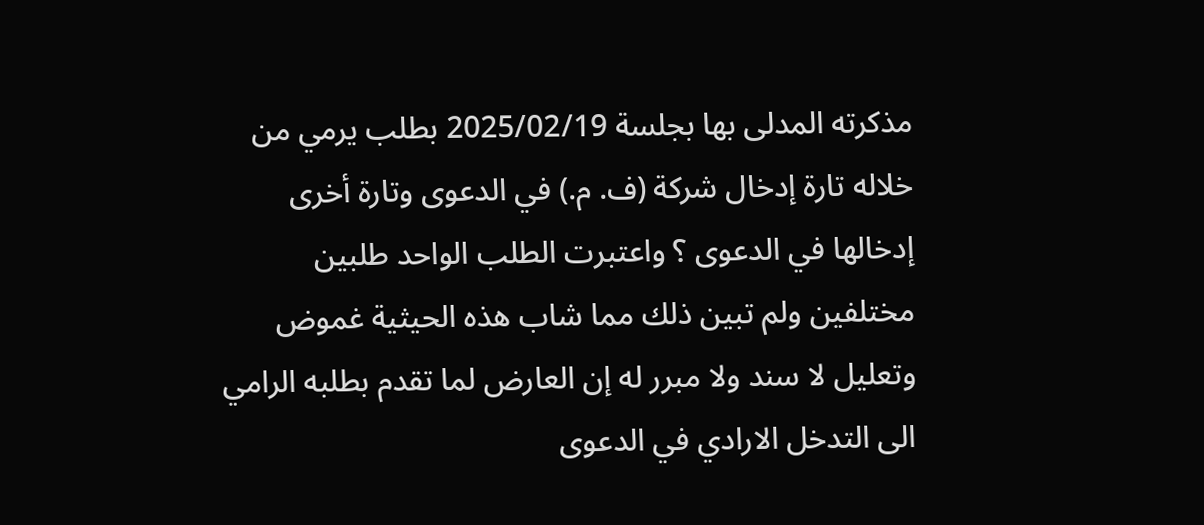مذكرته المدلى بها بجلسة 2025/02/19 بطلب يرمي من خلاله تارة إدخال شركة (ف. م.) في الدعوى وتارة أخرى إدخالها في الدعوى ؟ واعتبرت الطلب الواحد طلبين مختلفين ولم تبين ذلك مما شاب هذه الحيثية غموض وتعليل لا سند ولا مبرر له إن العارض لما تقدم بطلبه الرامي الى التدخل الارادي في الدعوى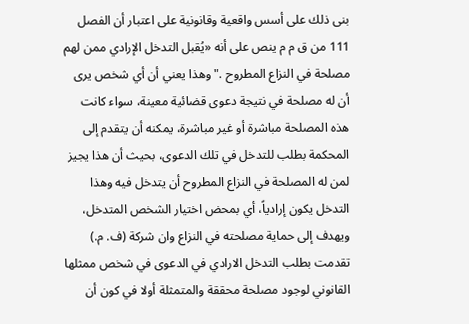بنى ذلك على أسس واقعية وقانونية على اعتبار أن الفصل 111 من ق م م ينص على أنه «يُقبل التدخل الإرادي ممن لهم مصلحة في النزاع المطروح ." وهذا يعني أن أي شخص يرى أن له مصلحة في نتيجة دعوى قضائية معينة، سواء كانت هذه المصلحة مباشرة أو غير مباشرة، يمكنه أن يتقدم إلى المحكمة بطلب للتدخل في تلك الدعوى، بحيث أن هذا يجيز لمن له المصلحة في النزاع المطروح أن يتدخل فيه وهذا التدخل يكون إرادياً، أي بمحض اختيار الشخص المتدخل، ويهدف إلى حماية مصلحته في النزاع وان شركة (ف. م.) تقدمت بطلب التدخل الارادي في الدعوى في شخص ممثلها القانوني لوجود مصلحة محققة والمتمثلة أولا في كون أن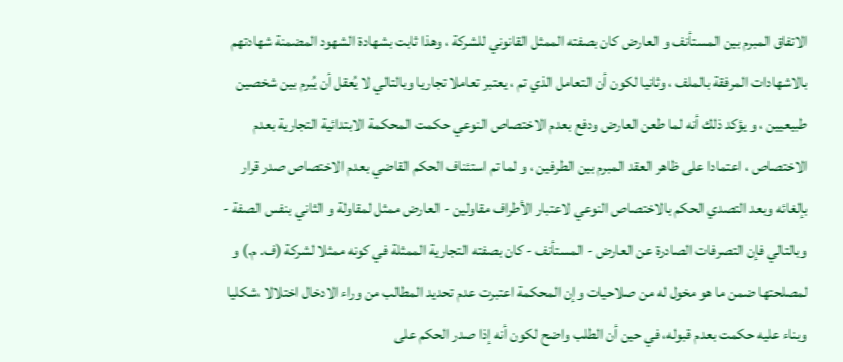الاتفاق المبرم بين المستأنف و العارض كان بصفته الممثل القانوني للشركة ، وهذا ثابت بشهادة الشهود المضمنة شهادتهم بالاشهادات المرفقة بالملف ، وثانيا لكون أن التعامل الذي تم ، يعتبر تعاملا تجاريا وبالتالي لا يُعقل أن يُبرم بين شخصين طبيعيين ، و يؤكد ذلك أنه لما طعن العارض ودفع بعدم الاختصاص النوعي حكمت المحكمة الابتدائية التجارية بعدم الاختصاص ، اعتمادا على ظاهر العقد المبرم بين الطرفين ، و لما تم استئناف الحكم القاضي بعدم الاختصاص صدر قرار بإلغائه وبعد التصدي الحكم بالاختصاص النوعي لاعتبار الأطراف مقاولين - العارض ممثل لمقاولة و الثاني بنفس الصفة - وبالتالي فإن التصرفات الصادرة عن العارض - المستأنف - كان بصفته التجارية الممثلة في كونه ممثلا لشركة (ف. م.) و لمصلحتها ضمن ما هو مخول له من صلاحيات وإن المحكمة اعتبرت عدم تحديد المطالب من وراء الادخال اختلالا ،شكليا وبناء عليه حكمت بعدم قبوله، في حين أن الطلب واضح لكون أنه إذا صدر الحكم على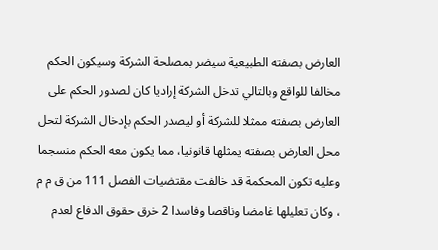العارض بصفته الطبيعية سيضر بمصلحة الشركة وسيكون الحكم مخالفا للواقع وبالتالي تدخل الشركة إراديا كان لصدور الحكم على العارض بصفته ممثلا للشركة أو ليصدر الحكم بإدخال الشركة لتحل محل العارض بصفته يمثلها قانونيا، مما يكون معه الحكم منسجما وعليه تكون المحكمة قد خالفت مقتضيات الفصل 111 من ق م م ، وكان تعليلها غامضا وناقصا وفاسدا 2 خرق حقوق الدفاع لعدم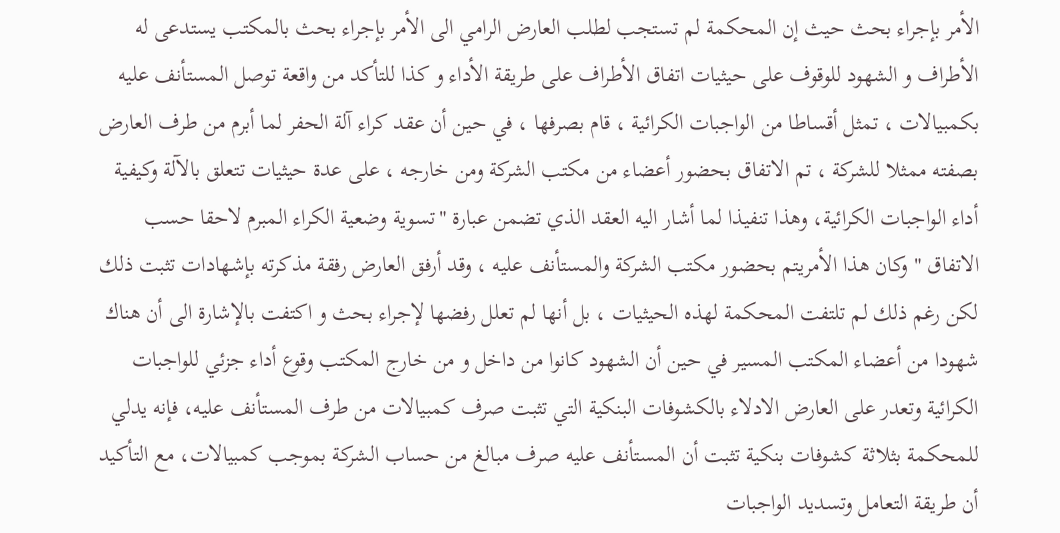الأمر بإجراء بحث حيث إن المحكمة لم تستجب لطلب العارض الرامي الى الأمر بإجراء بحث بالمكتب يستدعى له الأطراف و الشهود للوقوف على حيثيات اتفاق الأطراف على طريقة الأداء و كذا للتأكد من واقعة توصل المستأنف عليه بكمبيالات ، تمثل أقساطا من الواجبات الكرائية ، قام بصرفها ، في حين أن عقد كراء آلة الحفر لما أبرم من طرف العارض بصفته ممثلا للشركة ، تم الاتفاق بحضور أعضاء من مكتب الشركة ومن خارجه ، على عدة حيثيات تتعلق بالآلة وكيفية أداء الواجبات الكرائية، وهذا تنفيذا لما أشار اليه العقد الذي تضمن عبارة "تسوية وضعية الكراء المبرم لاحقا حسب الاتفاق " وكان هذا الأمريتم بحضور مكتب الشركة والمستأنف عليه ، وقد أرفق العارض رفقة مذكرته بإشهادات تثبت ذلك لكن رغم ذلك لم تلتفت المحكمة لهذه الحيثيات ، بل أنها لم تعلل رفضها لإجراء بحث و اكتفت بالإشارة الى أن هناك شهودا من أعضاء المكتب المسير في حين أن الشهود كانوا من داخل و من خارج المكتب وقوع أداء جزئي للواجبات الكرائية وتعدر على العارض الادلاء بالكشوفات البنكية التي تثبت صرف كمبيالات من طرف المستأنف عليه، فإنه يدلي للمحكمة بثلاثة كشوفات بنكية تثبت أن المستأنف عليه صرف مبالغ من حساب الشركة بموجب كمبيالات، مع التأكيد أن طريقة التعامل وتسديد الواجبات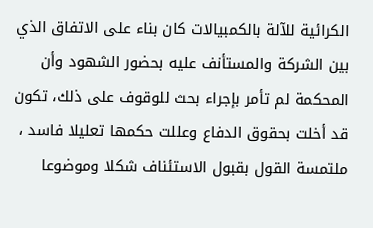الكرائية للآلة بالكمبيالات كان بناء على الاتفاق الذي بين الشركة والمستأنف عليه بحضور الشهود وأن المحكمة لم تأمر بإجراء بحث للوقوف على ذلك، تكون قد أخلت بحقوق الدفاع وعللت حكمها تعليلا فاسد ، ملتمسة القول بقبول الاستئناف شكلا وموضوعا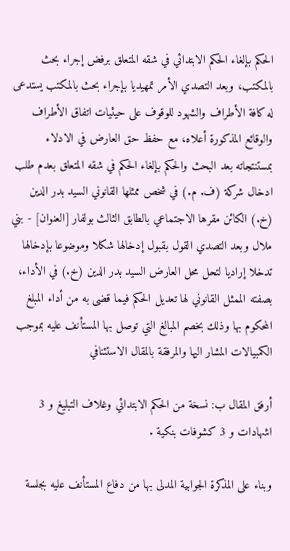الحكم بإلغاء الحكم الابتدائي في شقه المتعلق برفض إجراء بحث بالمكتب، وبعد التصدي الأمر تمهيديا بإجراء بحث بالمكتب يستدعى له كافة الأطراف والشهود للوقوف على حيثيات اتفاق الأطراف والوقائع المذكورة أعلاه، مع حفظ حق العارض في الادلاء بمستنتجاته بعد البحث والحكم بإلغاء الحكم في شقه المتعلق بعدم طلب ادخال شركة (ف. م.) في شخص ممثلها القانوني السيد بدر الدين (خ.) الكائن مقرها الاجتماعي بالطابق الثالث بولفار [العنوان] - بني ملال وبعد التصدي القول بقبول إدخالها شكلا وموضوعا بإدخالها تدخلا إراديا لتحل محل العارض السيد بدر الدين (خ.) في الأداء، بصفته الممثل القانوني لها تعديل الحكم فيما قضى به من أداء المبلغ المحكوم بها وذلك بخصم المبالغ التي توصل بها المستأنف عليه بموجب الكمبيالات المشار اليها والمرفقة بالمقال الاستئنافي

أرفق المقال ب: نسخة من الحكم الابتدائي وغلاف التبليغ و 3 اشهادات و 3 كشوفات بنكية .

وبناء على المذكرة الجوابية المدلى بها من دفاع المستأنف عليه بجلسة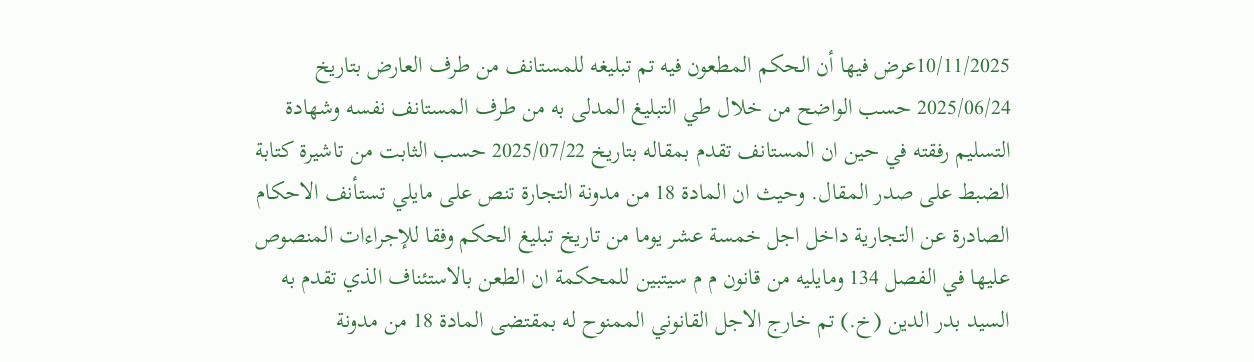10/11/2025عرض فيها أن الحكم المطعون فيه تم تبليغه للمستانف من طرف العارض بتاريخ 2025/06/24 حسب الواضح من خلال طي التبليغ المدلى به من طرف المستانف نفسه وشهادة التسليم رفقته في حين ان المستانف تقدم بمقاله بتاريخ 2025/07/22 حسب الثابت من تاشيرة كتابة الضبط على صدر المقال. وحيث ان المادة 18 من مدونة التجارة تنص على مايلي تستأنف الاحكام الصادرة عن التجارية داخل اجل خمسة عشر يوما من تاريخ تبليغ الحكم وفقا للإجراءات المنصوص عليها في الفصل 134 ومايليه من قانون م م سيتبين للمحكمة ان الطعن بالاستئناف الذي تقدم به السيد بدر الدين (خ.) تم خارج الاجل القانوني الممنوح له بمقتضى المادة 18 من مدونة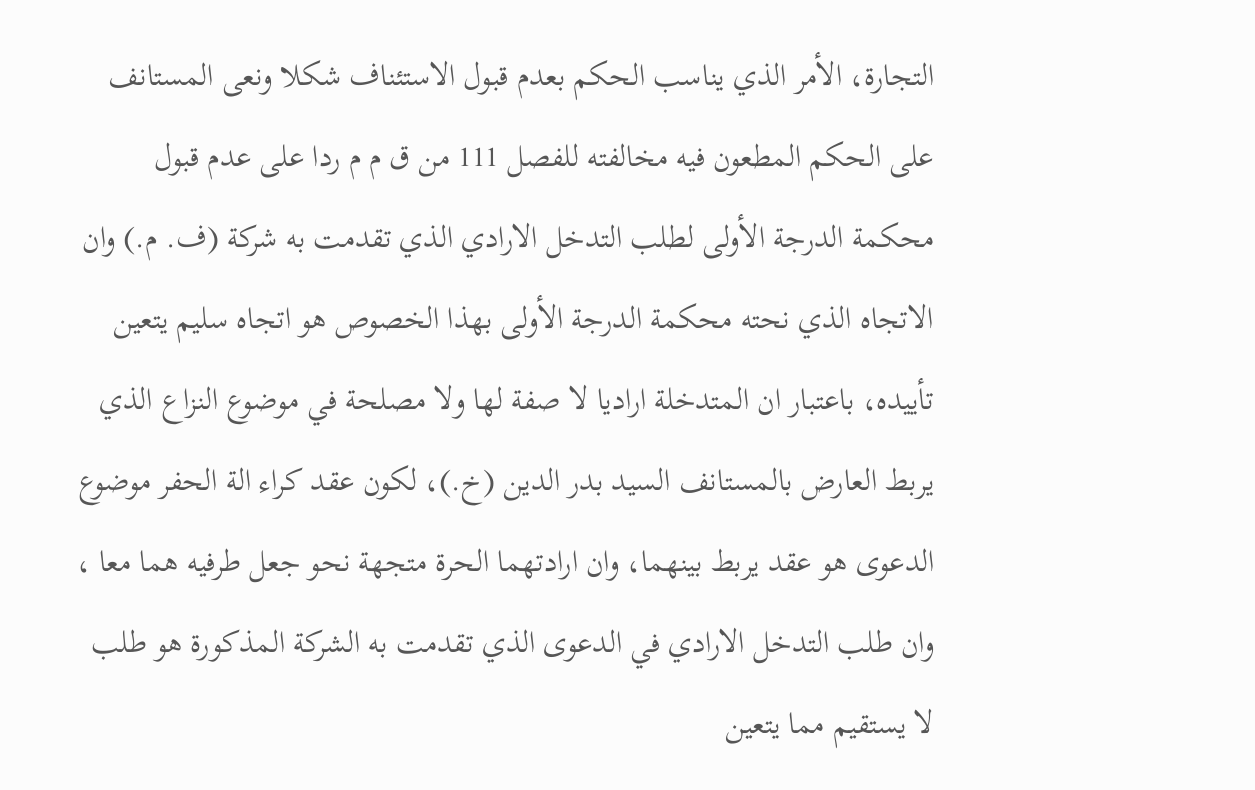التجارة، الأمر الذي يناسب الحكم بعدم قبول الاستئناف شكلا ونعى المستانف على الحكم المطعون فيه مخالفته للفصل 111 من ق م م ردا على عدم قبول محكمة الدرجة الأولى لطلب التدخل الارادي الذي تقدمت به شركة (ف. م.) وان الاتجاه الذي نحته محكمة الدرجة الأولى بهذا الخصوص هو اتجاه سليم يتعين تأييده، باعتبار ان المتدخلة اراديا لا صفة لها ولا مصلحة في موضوع النزاع الذي يربط العارض بالمستانف السيد بدر الدين (خ.)، لكون عقد كراء الة الحفر موضوع الدعوى هو عقد يربط بينهما، وان ارادتهما الحرة متجهة نحو جعل طرفيه هما معا ، وان طلب التدخل الارادي في الدعوى الذي تقدمت به الشركة المذكورة هو طلب لا يستقيم مما يتعين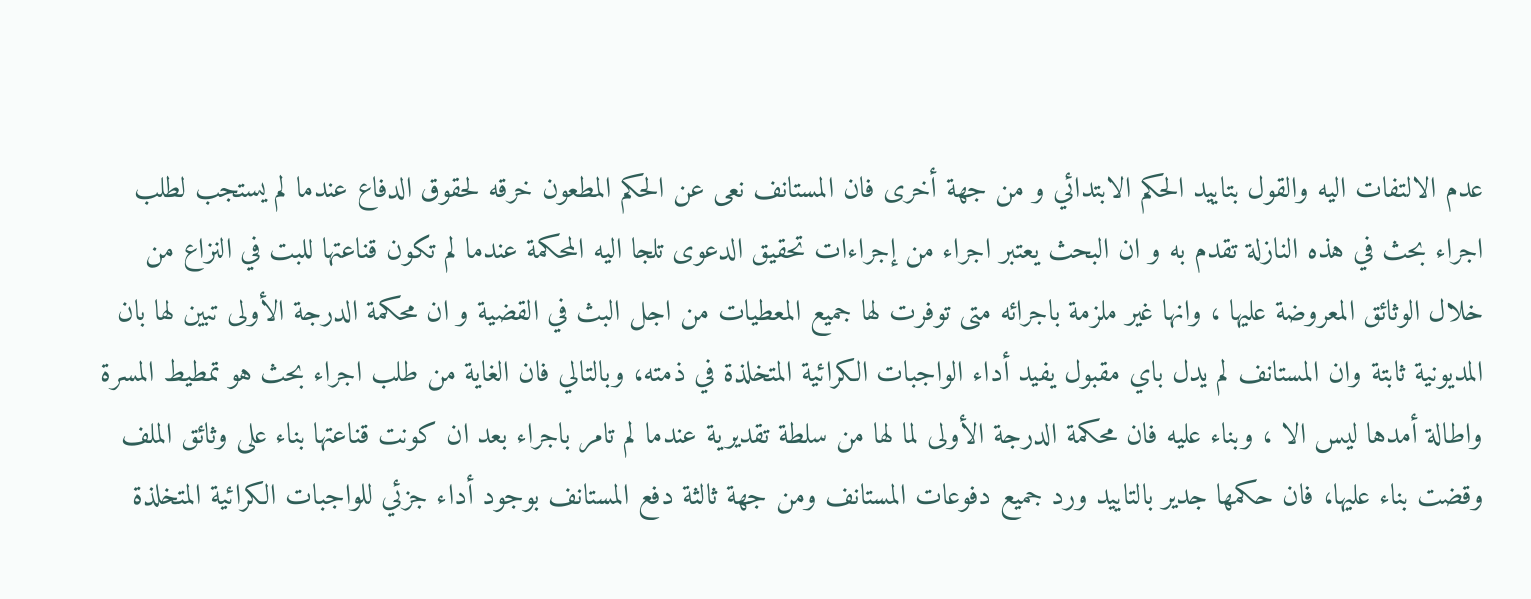عدم الالتفات اليه والقول بتاييد الحكم الابتدائي و من جهة أخرى فان المستانف نعى عن الحكم المطعون خرقه لحقوق الدفاع عندما لم يستجب لطلب اجراء بحث في هذه النازلة تقدم به و ان البحث يعتبر اجراء من إجراءات تحقيق الدعوى تلجا اليه المحكمة عندما لم تكون قناعتها للبت في النزاع من خلال الوثائق المعروضة عليها ، وانها غير ملزمة باجرائه متى توفرت لها جميع المعطيات من اجل البث في القضية و ان محكمة الدرجة الأولى تبين لها بان المديونية ثابتة وان المستانف لم يدل باي مقبول يفيد أداء الواجبات الكرائية المتخلذة في ذمته، وبالتالي فان الغاية من طلب اجراء بحث هو تمطيط المسرة واطالة أمدها ليس الا ، وبناء عليه فان محكمة الدرجة الأولى لما لها من سلطة تقديرية عندما لم تامر باجراء بعد ان كونت قناعتها بناء على وثائق الملف وقضت بناء عليها، فان حكمها جدير بالتاييد ورد جميع دفوعات المستانف ومن جهة ثالثة دفع المستانف بوجود أداء جزئي للواجبات الكرائية المتخلذة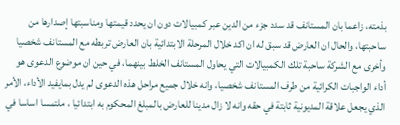بذمته، زاعما بان المستانف قد سدد جزء من الدين عبر كمبيالات دون ان يحدد قيمتها ومناسبتها إصدارها من ساحبتها، والحال ان العارض قد سبق له ان اكد خلال المرحلة الابتدائية بان العارض تربطه مع المستانف شخصيا وأخرى مع الشركة ساحبة تلك الكمبيالات التي يحاول المستانف الخلط بينهما، في حين ان موضوع الدعوى هو أداء الواجبات الكرائية من طرف المستانف شخصيا، وانه خلال جميع مراحل هذه الدعوى لم يدل بمايفيد الأداء، الأمر الذي يجعل علاقة المديونية ثابتة في حقه وانه لا زال مدينا للعارض بالمبلغ المحكوم به ابتدائيا ، ملتمسا اساسا في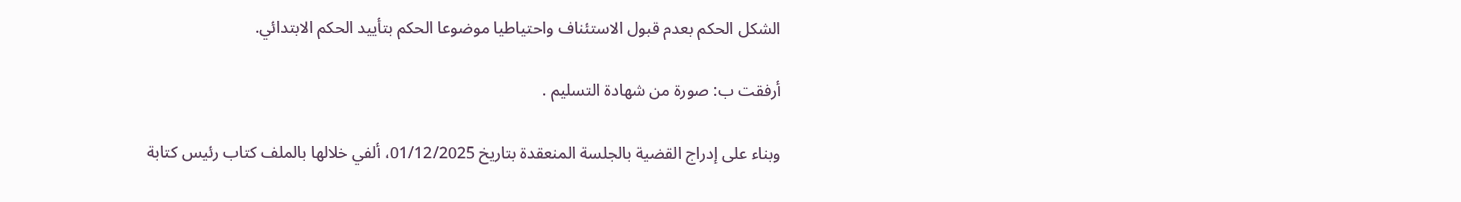الشكل الحكم بعدم قبول الاستئناف واحتياطيا موضوعا الحكم بتأييد الحكم الابتدائي.

أرفقت ب: صورة من شهادة التسليم .

وبناء على إدراج القضية بالجلسة المنعقدة بتاريخ 01/12/2025، ألفي خلالها بالملف كتاب رئيس كتابة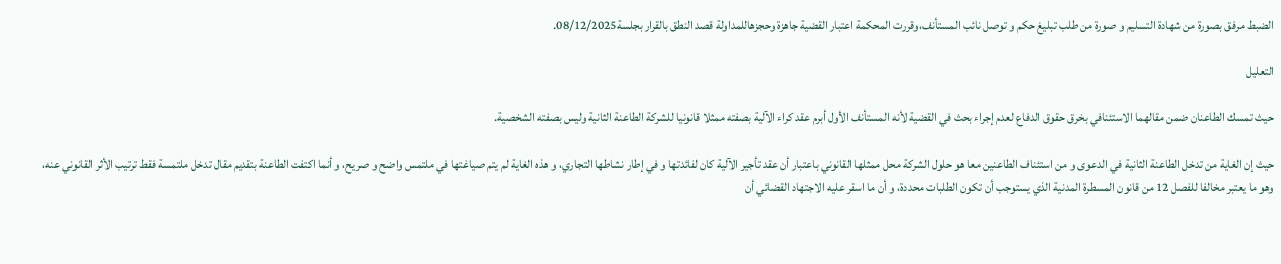الضبط مرفق بصورة من شهادة التسليم و صورة من طلب تبليغ حكم و توصل نائب المستأنف،وقررت المحكمة اعتبار القضية جاهزة وحجزهاللمداولة قصد النطق بالقرار بجلسة08/12/2025.

التعليل

حيث تمسك الطاعنان ضمن مقالهما الاستئنافي بخرق حقوق الدفاع لعدم إجراء بحث في القضية لأنه المستأنف الأول أبرم عقد كراء الآلية بصفته ممثلا قانونيا للشركة الطاعنة الثانية وليس بصفته الشخصية.

حيث إن الغاية من تدخل الطاعنة الثانية في الدعوى و من استئناف الطاعنين معا هو حلول الشركة محل ممثلها القانوني باعتبار أن عقد تأجير الآلية كان لفائدتها و في إطار نشاطها التجاري، و هذه الغاية لم يتم صياغتها في ملتمس واضح و صريح، و أنما اكتفت الطاعنة بتقديم مقال تدخل ملتمسة فقط ترتيب الأثر القانوني عنه، وهو ما يعتبر مخالفا للفصل 12 من قانون المسطرة المدنية الذي يستوجب أن تكون الطلبات محددة، و أن ما اسقر عليه الاجتهاد القضائي أن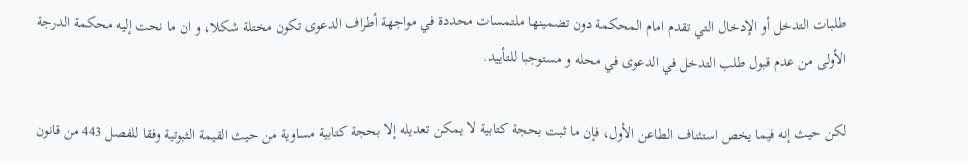طلبات التدخل أو الإدخال التي تقدم امام المحكمة دون تضمينها ملتمسات محددة في مواجهة أطراف الدعوى تكون مختلة شكلا، و ان ما نحت إليه محكمة الدرجة الأولى من عدم قبول طلب التدخل في الدعوى في محله و مستوجبا للتأييد.

لكن حيث إنه فيما يخص استئناف الطاعن الأول، فإن ما ثبت بحجة كتابية لا يمكن تعديله إلا بحجة كتابية مساوية من حيث القيمة الثبوتية وفقا للفصل 443 من قانون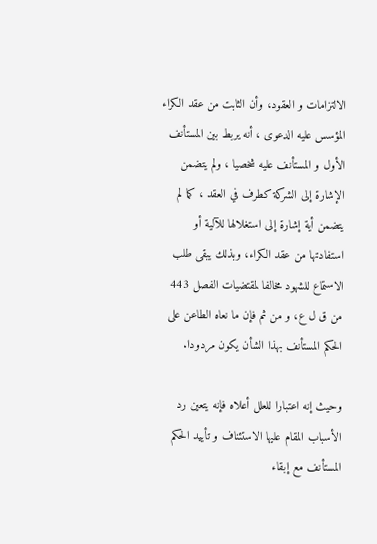الالتزامات و العقود، وأن الثابت من عقد الكراء المؤسس عليه الدعوى ، أنه يربط بين المستأنف الأول و المستأنف عليه شخصيا ، ولم يتضمن الإشارة إلى الشركة كطرف في العقد ، كما لم يتضمن أية إشارة إلى استغلالها للآلية أو استفادتها من عقد الكراء، وبذلك يبقى طلب الاستماع للشهود مخالفا لمقتضيات الفصل 443 من ق ل ع، و من ثم فإن ما نعاه الطاعن على الحكم المستأنف بهذا الشأن يكون مردودا.

وحيث إنه اعتبارا للعلل أعلاه فإنه يتعين رد الأسباب المقام عليها الاستئناف و تأييد الحكم المستأنف مع إبقاء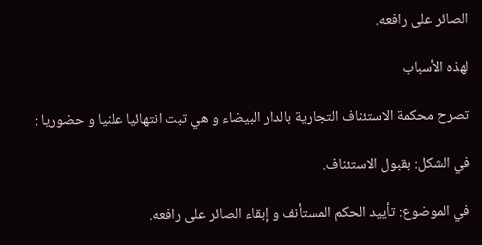الصائر على رافعه.

لهذه الأسباب

تصرح محكمة الاستئناف التجارية بالدار البيضاء و هي تبت انتهائيا علنيا و حضوريا :

في الشكل: بقبول الاستئناف.

في الموضوع: تأييد الحكم المستأنف و إبقاء الصائر على رافعه.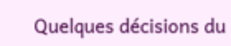Quelques décisions du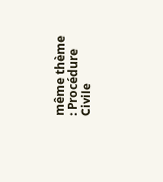même thème : Procédure Civile